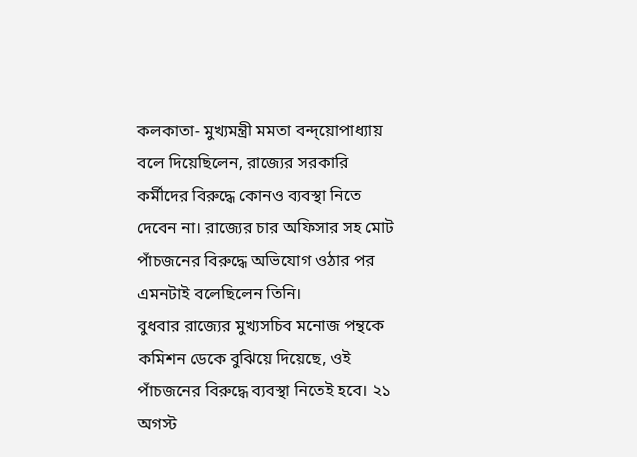কলকাতা- মুখ্যমন্ত্রী মমতা বন্দ্য়োপাধ্যায় বলে দিয়েছিলেন, রাজ্যের সরকারি কর্মীদের বিরুদ্ধে কোনও ব্যবস্থা নিতে দেবেন না। রাজ্যের চার অফিসার সহ মোট পাঁচজনের বিরুদ্ধে অভিযোগ ওঠার পর এমনটাই বলেছিলেন তিনি।
বুধবার রাজ্যের মুখ্যসচিব মনোজ পন্থকে কমিশন ডেকে বুঝিয়ে দিয়েছে, ওই পাঁচজনের বিরুদ্ধে ব্যবস্থা নিতেই হবে। ২১ অগস্ট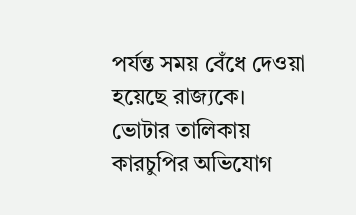পর্যন্ত সময় বেঁধে দেওয়া হয়েছে রাজ্যকে।
ভোটার তালিকায় কারচুপির অভিযোগ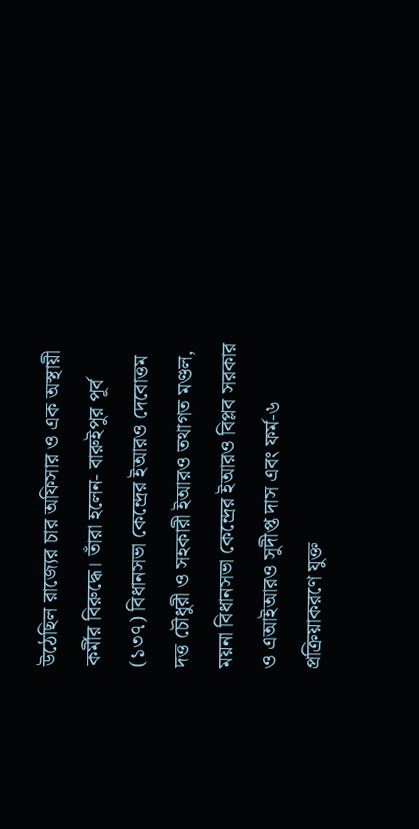উঠেছিল রাজ্যের চার অফিসার ও এক অস্থায়ী কর্মীর বিরুদ্ধে। তাঁরা হলেন- বারুইপুর পূর্ব (১৩৭) বিধানসভা কেন্দ্রের ইআরও দেবোত্তম দত্ত চৌধুরী ও সহকারী ইআরও তথাগত মণ্ডল, ময়না বিধানসভা কেন্দ্রের ইআরও বিপ্লব সরকার ও এআইআরও সুদীপ্ত দাস এবং ফর্ম-৬ প্রক্রিয়াকরণে যুক্ত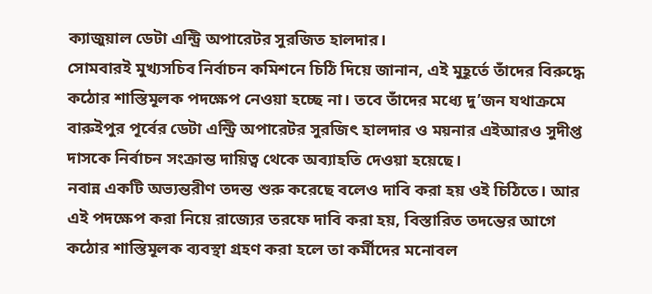ক্যাজুয়াল ডেটা এন্ট্রি অপারেটর সুরজিত হালদার।
সোমবারই মুখ্যসচিব নির্বাচন কমিশনে চিঠি দিয়ে জানান, এই মুহূর্তে তাঁদের বিরুদ্ধে কঠোর শাস্তিমূলক পদক্ষেপ নেওয়া হচ্ছে না। তবে তাঁদের মধ্যে দু’জন যথাক্রমে বারুইপুর পূর্বের ডেটা এন্ট্রি অপারেটর সুরজিৎ হালদার ও ময়নার এইআরও সুদীপ্ত দাসকে নির্বাচন সংক্রান্ত দায়িত্ব থেকে অব্যাহতি দেওয়া হয়েছে।
নবান্ন একটি অভ্যন্তরীণ তদন্ত শুরু করেছে বলেও দাবি করা হয় ওই চিঠিতে। আর এই পদক্ষেপ করা নিয়ে রাজ্যের তরফে দাবি করা হয়, বিস্তারিত তদন্তের আগে কঠোর শাস্তিমূলক ব্যবস্থা গ্রহণ করা হলে তা কর্মীদের মনোবল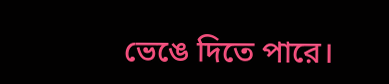ভেঙে দিতে পারে।